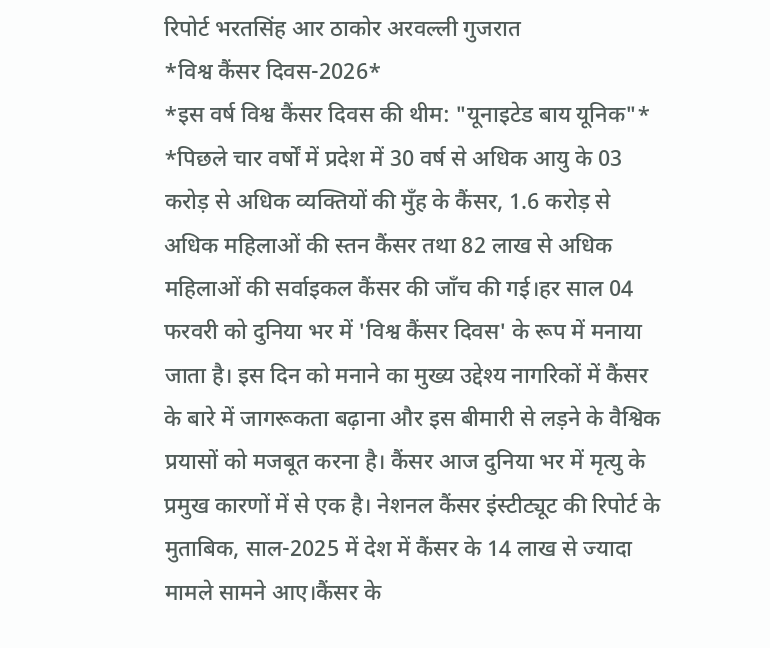रिपोर्ट भरतसिंह आर ठाकोर अरवल्ली गुजरात
*विश्व कैंसर दिवस-2026*
*इस वर्ष विश्व कैंसर दिवस की थीम: "यूनाइटेड बाय यूनिक"*
*पिछले चार वर्षों में प्रदेश में 30 वर्ष से अधिक आयु के 03 करोड़ से अधिक व्यक्तियों की मुँह के कैंसर, 1.6 करोड़ से अधिक महिलाओं की स्तन कैंसर तथा 82 लाख से अधिक महिलाओं की सर्वाइकल कैंसर की जाँच की गई।हर साल 04 फरवरी को दुनिया भर में 'विश्व कैंसर दिवस' के रूप में मनाया जाता है। इस दिन को मनाने का मुख्य उद्देश्य नागरिकों में कैंसर के बारे में जागरूकता बढ़ाना और इस बीमारी से लड़ने के वैश्विक प्रयासों को मजबूत करना है। कैंसर आज दुनिया भर में मृत्यु के प्रमुख कारणों में से एक है। नेशनल कैंसर इंस्टीट्यूट की रिपोर्ट के मुताबिक, साल-2025 में देश में कैंसर के 14 लाख से ज्यादा मामले सामने आए।कैंसर के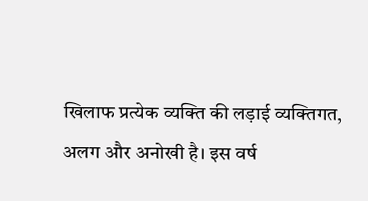खिलाफ प्रत्येक व्यक्ति की लड़ाई व्यक्तिगत, अलग और अनोखी है। इस वर्ष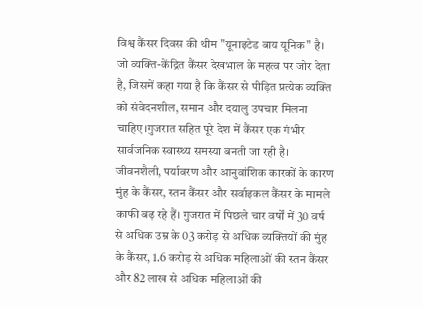विश्व कैंसर दिवस की थीम "यूनाइटेड बाय यूनिक" है। जो व्यक्ति-केंद्रित कैंसर देखभाल के महत्व पर जोर देता है, जिसमें कहा गया है कि कैंसर से पीड़ित प्रत्येक व्यक्ति को संवेदनशील, समान और दयालु उपचार मिलना चाहिए।गुजरात सहित पूरे देश में कैंसर एक गंभीर सार्वजनिक स्वास्थ्य समस्या बनती जा रही है। जीवनशैली, पर्यावरण और आनुवांशिक कारकों के कारण मुंह के कैंसर, स्तन कैंसर और सर्वाइकल कैंसर के मामले काफी बढ़ रहे हैं। गुजरात में पिछले चार वर्षों में 30 वर्ष से अधिक उम्र के 03 करोड़ से अधिक व्यक्तियों की मुंह के कैंसर, 1.6 करोड़ से अधिक महिलाओं की स्तन कैंसर और 82 लाख से अधिक महिलाओं की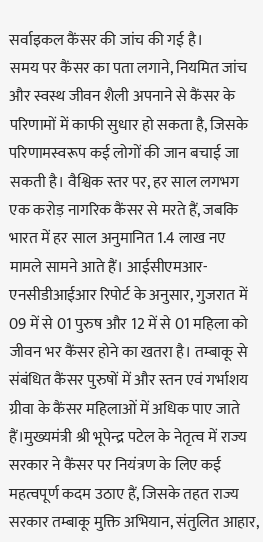सर्वाइकल कैंसर की जांच की गई है।
समय पर कैंसर का पता लगाने, नियमित जांच और स्वस्थ जीवन शैली अपनाने से कैंसर के परिणामों में काफी सुधार हो सकता है, जिसके परिणामस्वरूप कई लोगों की जान बचाई जा सकती है। वैश्विक स्तर पर, हर साल लगभग एक करोड़ नागरिक कैंसर से मरते हैं, जबकि भारत में हर साल अनुमानित 1.4 लाख नए मामले सामने आते हैं। आईसीएमआर-एनसीडीआईआर रिपोर्ट के अनुसार, गुजरात में 09 में से 01 पुरुष और 12 में से 01 महिला को जीवन भर कैंसर होने का खतरा है। तम्बाकू से संबंधित कैंसर पुरुषों में और स्तन एवं गर्भाशय ग्रीवा के कैंसर महिलाओं में अधिक पाए जाते हैं।मुख्यमंत्री श्री भूपेन्द्र पटेल के नेतृत्व में राज्य सरकार ने कैंसर पर नियंत्रण के लिए कई महत्वपूर्ण कदम उठाए हैं, जिसके तहत राज्य सरकार तम्बाकू मुक्ति अभियान, संतुलित आहार,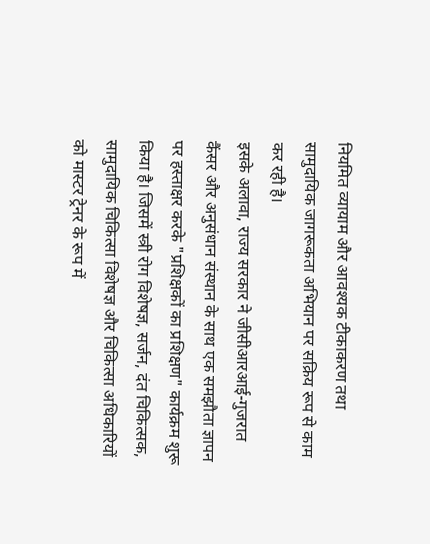नियमित व्यायाम और आवश्यक टीकाकरण तथा सामुदायिक जागरूकता अभियान पर सक्रिय रूप से काम कर रही है।
इसके अलावा, राज्य सरकार ने जीसीआरआई-गुजरात कैंसर और अनुसंधान संस्थान के साथ एक समझौता ज्ञापन पर हस्ताक्षर करके "प्रशिक्षकों का प्रशिक्षण" कार्यक्रम शुरू किया है। जिसमें स्त्री रोग विशेषज्ञ, सर्जन, दंत चिकित्सक, सामुदायिक चिकित्सा विशेषज्ञ और चिकित्सा अधिकारियों को मास्टर ट्रेनर के रूप में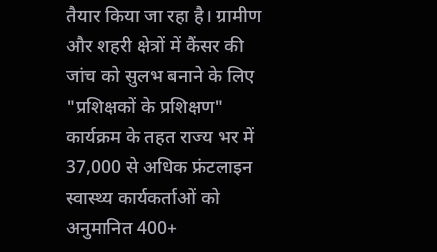तैयार किया जा रहा है। ग्रामीण और शहरी क्षेत्रों में कैंसर की जांच को सुलभ बनाने के लिए "प्रशिक्षकों के प्रशिक्षण" कार्यक्रम के तहत राज्य भर में 37,000 से अधिक फ्रंटलाइन स्वास्थ्य कार्यकर्ताओं को अनुमानित 400+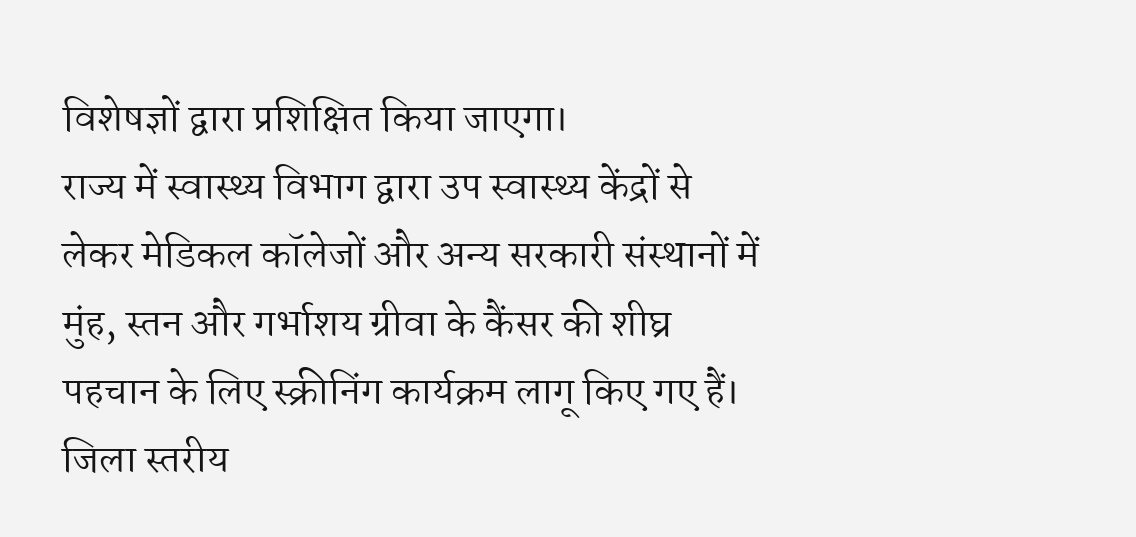विशेषज्ञों द्वारा प्रशिक्षित किया जाएगा।
राज्य में स्वास्थ्य विभाग द्वारा उप स्वास्थ्य केंद्रों से लेकर मेडिकल कॉलेजों और अन्य सरकारी संस्थानों में मुंह, स्तन और गर्भाशय ग्रीवा के कैंसर की शीघ्र पहचान के लिए स्क्रीनिंग कार्यक्रम लागू किए गए हैं। जिला स्तरीय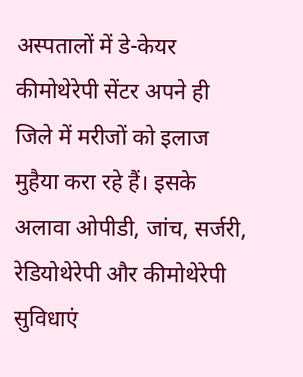अस्पतालों में डे-केयर कीमोथेरेपी सेंटर अपने ही जिले में मरीजों को इलाज मुहैया करा रहे हैं। इसके अलावा ओपीडी, जांच, सर्जरी, रेडियोथेरेपी और कीमोथेरेपी सुविधाएं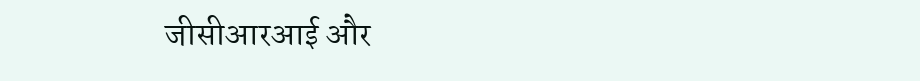जीसीआरआई और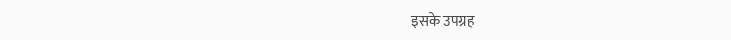इसके उपग्रह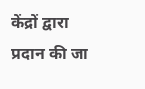केंद्रों द्वारा प्रदान की जा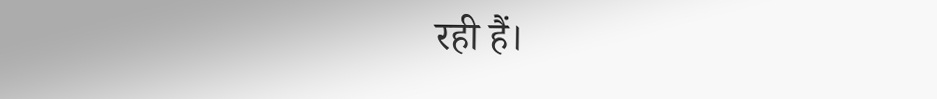रही हैं।